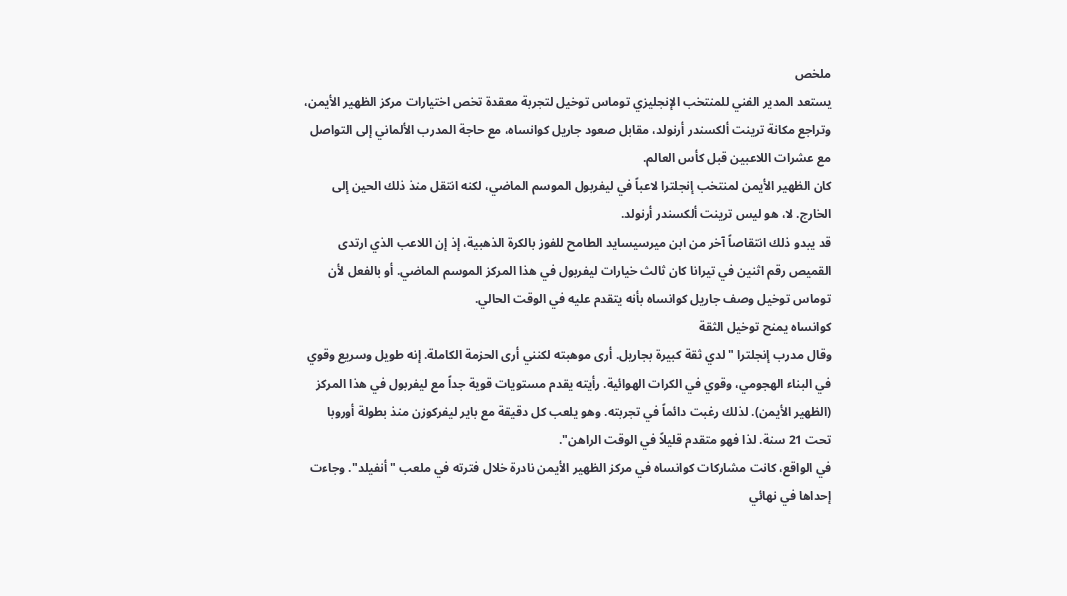ملخص
يستعد المدير الفني للمنتخب الإنجليزي توماس توخيل لتجربة معقدة تخص اختيارات مركز الظهير الأيمن، وتراجع مكانة ترينت ألكسندر أرنولد، مقابل صعود جاريل كوانساه، مع حاجة المدرب الألماني إلى التواصل مع عشرات اللاعبين قبل كأس العالم.
كان الظهير الأيمن لمنتخب إنجلترا لاعباً في ليفربول الموسم الماضي، لكنه انتقل منذ ذلك الحين إلى الخارج. لا، هو ليس ترينت ألكسندر أرنولد.
قد يبدو ذلك انتقاصاً آخر من ابن ميرسيسايد الطامح للفوز بالكرة الذهبية، إذ إن اللاعب الذي ارتدى القميص رقم اثنين في تيرانا كان ثالث خيارات ليفربول في هذا المركز الموسم الماضي. أو بالفعل لأن توماس توخيل وصف جاريل كوانساه بأنه يتقدم عليه في الوقت الحالي.
كوانساه يمنح توخيل الثقة
وقال مدرب إنجلترا "لدي ثقة كبيرة بجاريل. أرى موهبته لكنني أرى الحزمة الكاملة. إنه طويل وسريع وقوي في البناء الهجومي، وقوي في الكرات الهوائية. رأيته يقدم مستويات قوية جداً مع ليفربول في هذا المركز (الظهير الأيمن). لذلك رغبت دائماً في تجربته. وهو يلعب كل دقيقة مع باير ليفركوزن منذ بطولة أوروبا تحت 21 سنة. لذا فهو متقدم قليلاً في الوقت الراهن".
في الواقع، كانت مشاركات كوانساه في مركز الظهير الأيمن نادرة خلال فترته في ملعب "أنفيلد". وجاءت إحداها في نهائي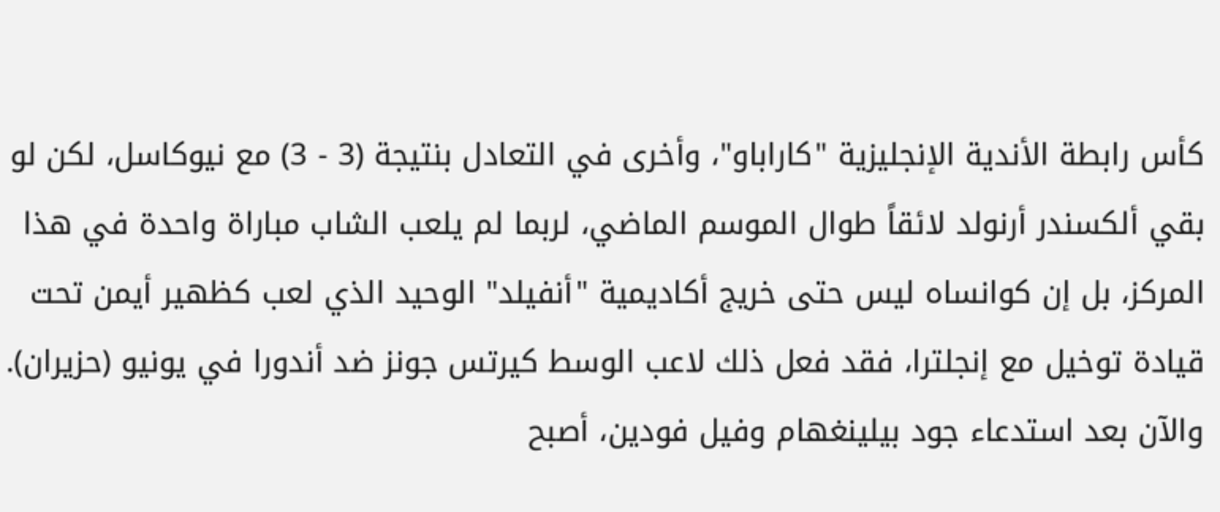كأس رابطة الأندية الإنجليزية "كاراباو"، وأخرى في التعادل بنتيجة (3 - 3) مع نيوكاسل، لكن لو بقي ألكسندر أرنولد لائقاً طوال الموسم الماضي، لربما لم يلعب الشاب مباراة واحدة في هذا المركز، بل إن كوانساه ليس حتى خريج أكاديمية "أنفيلد" الوحيد الذي لعب كظهير أيمن تحت قيادة توخيل مع إنجلترا، فقد فعل ذلك لاعب الوسط كيرتس جونز ضد أندورا في يونيو (حزيران).
والآن بعد استدعاء جود بيلينغهام وفيل فودين، أصبح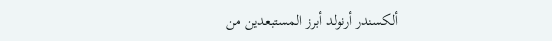ألكسندر أرنولد أبرز المستبعدين من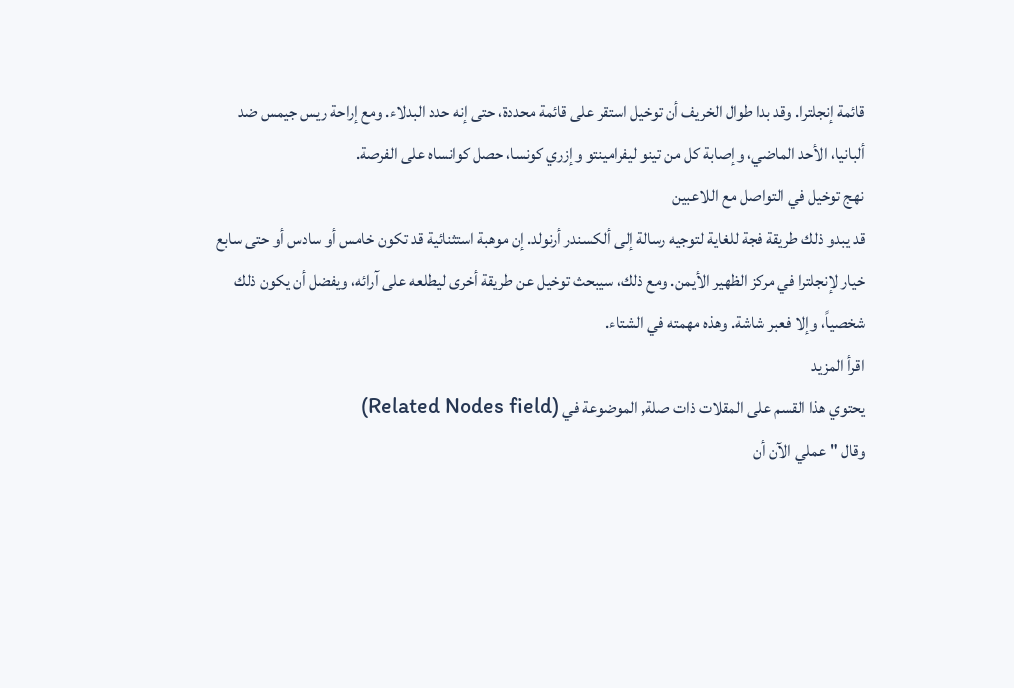قائمة إنجلترا. وقد بدا طوال الخريف أن توخيل استقر على قائمة محددة، حتى إنه حدد البدلاء. ومع إراحة ريس جيمس ضد ألبانيا، الأحد الماضي، وإصابة كل من تينو ليفرامينتو وإزري كونسا، حصل كوانساه على الفرصة.
نهج توخيل في التواصل مع اللاعبين
قد يبدو ذلك طريقة فجة للغاية لتوجيه رسالة إلى ألكسندر أرنولد. إن موهبة استثنائية قد تكون خامس أو سادس أو حتى سابع خيار لإنجلترا في مركز الظهير الأيمن. ومع ذلك، سيبحث توخيل عن طريقة أخرى ليطلعه على آرائه، ويفضل أن يكون ذلك شخصياً، وإلا فعبر شاشة. وهذه مهمته في الشتاء.
اقرأ المزيد
يحتوي هذا القسم على المقلات ذات صلة, الموضوعة في (Related Nodes field)
وقال "عملي الآن أن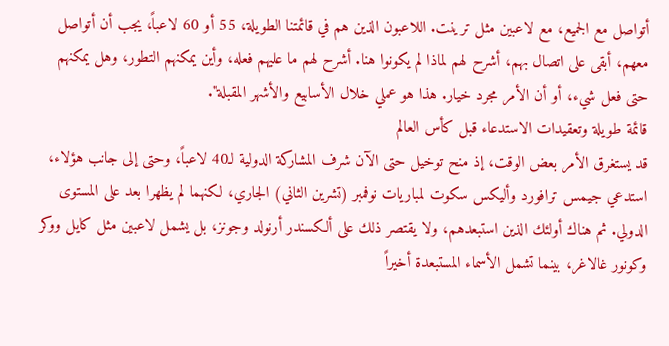أتواصل مع الجميع، مع لاعبين مثل ترينت. اللاعبون الذين هم في قائمتنا الطويلة، 55 أو 60 لاعباً، يجب أن أتواصل معهم، أبقى على اتصال بهم، أشرح لهم لماذا لم يكونوا هنا. أشرح لهم ما عليهم فعله، وأين يمكنهم التطور، وهل يمكنهم حتى فعل شيء، أو أن الأمر مجرد خيار. هذا هو عملي خلال الأسابيع والأشهر المقبلة".
قائمة طويلة وتعقيدات الاستدعاء قبل كأس العالم
قد يستغرق الأمر بعض الوقت، إذ منح توخيل حتى الآن شرف المشاركة الدولية لـ40 لاعباً، وحتى إلى جانب هؤلاء، استدعي جيمس ترافورد وأليكس سكوت لمباريات نوفمبر (تشرين الثاني) الجاري، لكنهما لم يظهرا بعد على المستوى الدولي. ثم هناك أولئك الذين استبعدهم، ولا يقتصر ذلك على ألكسندر أرنولد وجونز، بل يشمل لاعبين مثل كايل ووكر وكونور غالاغر، بينما تشمل الأسماء المستبعدة أخيراً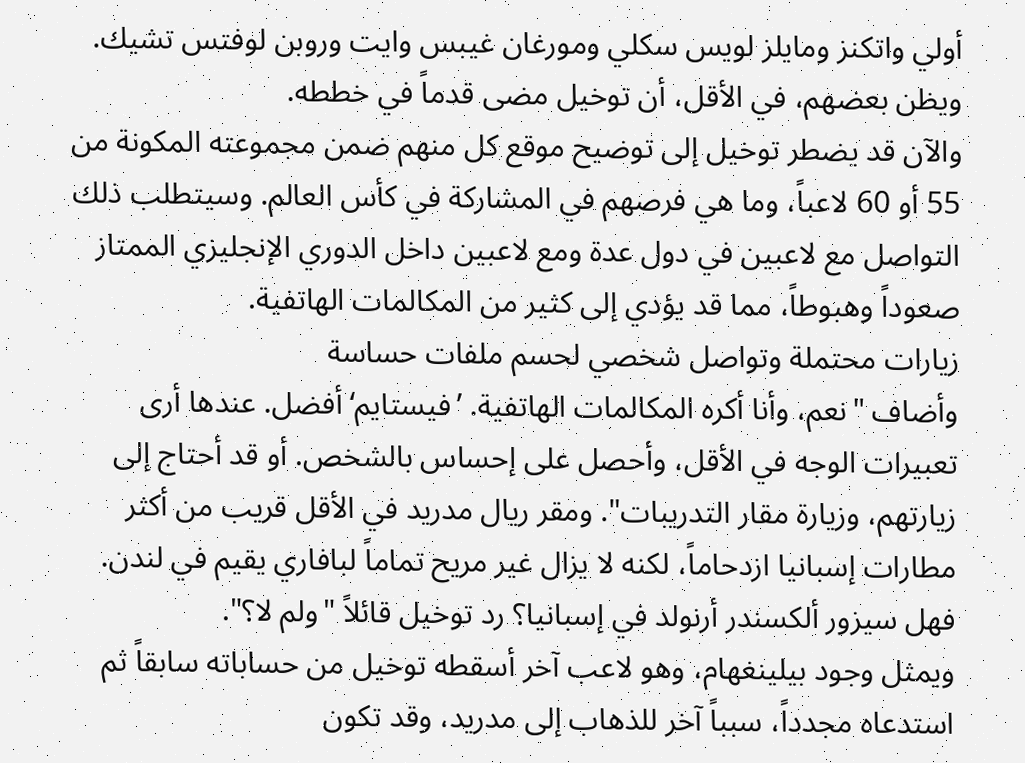أولي واتكنز ومايلز لويس سكلي ومورغان غيبس وايت وروبن لوفتس تشيك. ويظن بعضهم، في الأقل، أن توخيل مضى قدماً في خططه.
والآن قد يضطر توخيل إلى توضيح موقع كل منهم ضمن مجموعته المكونة من 55 أو 60 لاعباً، وما هي فرصهم في المشاركة في كأس العالم. وسيتطلب ذلك التواصل مع لاعبين في دول عدة ومع لاعبين داخل الدوري الإنجليزي الممتاز صعوداً وهبوطاً، مما قد يؤدي إلى كثير من المكالمات الهاتفية.
زيارات محتملة وتواصل شخصي لحسم ملفات حساسة
وأضاف "نعم، وأنا أكره المكالمات الهاتفية. ’فيستايم‘ أفضل. عندها أرى تعبيرات الوجه في الأقل، وأحصل على إحساس بالشخص. أو قد أحتاج إلى زيارتهم، وزيارة مقار التدريبات". ومقر ريال مدريد في الأقل قريب من أكثر مطارات إسبانيا ازدحاماً، لكنه لا يزال غير مريح تماماً لبافاري يقيم في لندن.
فهل سيزور ألكسندر أرنولد في إسبانيا؟ رد توخيل قائلاً "ولم لا؟".
ويمثل وجود بيلينغهام، وهو لاعب آخر أسقطه توخيل من حساباته سابقاً ثم استدعاه مجدداً، سبباً آخر للذهاب إلى مدريد، وقد تكون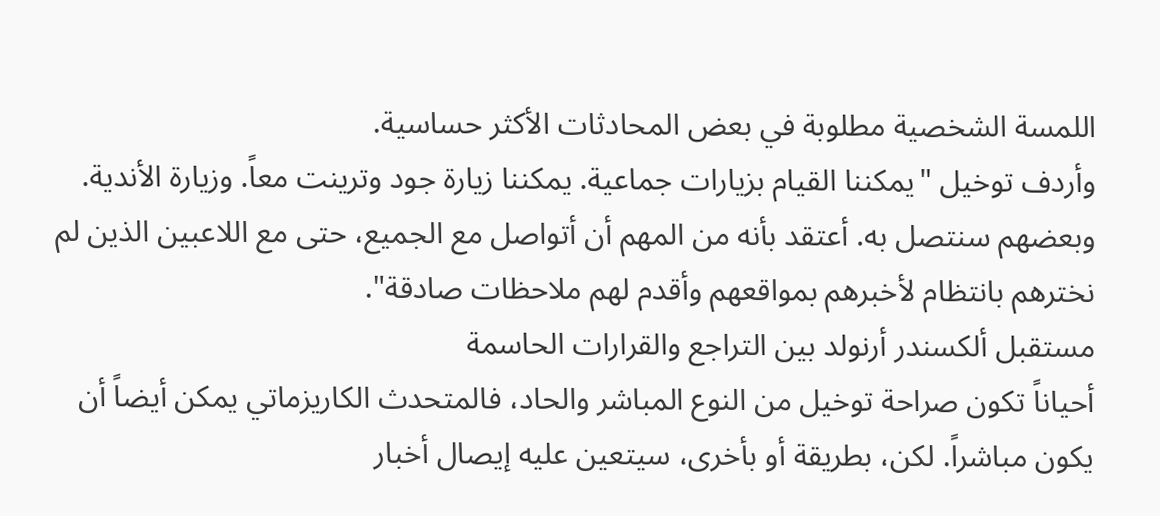اللمسة الشخصية مطلوبة في بعض المحادثات الأكثر حساسية.
وأردف توخيل "يمكننا القيام بزيارات جماعية. يمكننا زيارة جود وترينت معاً. وزيارة الأندية. وبعضهم سنتصل به. أعتقد بأنه من المهم أن أتواصل مع الجميع، حتى مع اللاعبين الذين لم نخترهم بانتظام لأخبرهم بمواقعهم وأقدم لهم ملاحظات صادقة".
مستقبل ألكسندر أرنولد بين التراجع والقرارات الحاسمة
أحياناً تكون صراحة توخيل من النوع المباشر والحاد، فالمتحدث الكاريزماتي يمكن أيضاً أن يكون مباشراً. لكن، بطريقة أو بأخرى، سيتعين عليه إيصال أخبار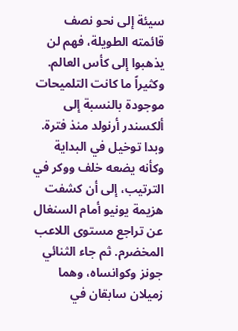سيئة إلى نحو نصف قائمته الطويلة، فهم لن يذهبوا إلى كأس العالم.
وكثيراً ما كانت التلميحات موجودة بالنسبة إلى ألكسندر أرنولد منذ فترة. وبدا توخيل في البداية وكأنه يضعه خلف ووكر في الترتيب، إلى أن كشفت هزيمة يونيو أمام السنغال عن تراجع مستوى اللاعب المخضرم. ثم جاء الثنائي جونز وكوانساه، وهما زميلان سابقان في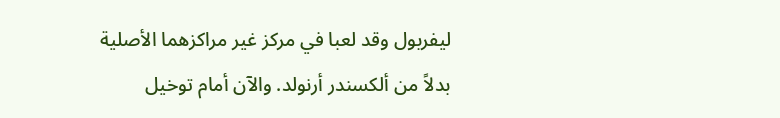ليفربول وقد لعبا في مركز غير مراكزهما الأصلية بدلاً من ألكسندر أرنولد. والآن أمام توخيل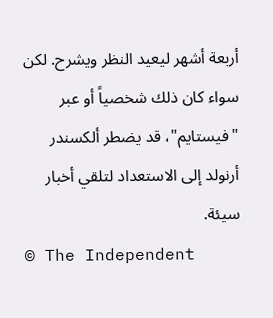أربعة أشهر ليعيد النظر ويشرح. لكن سواء كان ذلك شخصياً أو عبر "فيستايم"، قد يضطر ألكسندر أرنولد إلى الاستعداد لتلقي أخبار سيئة.
© The Independent